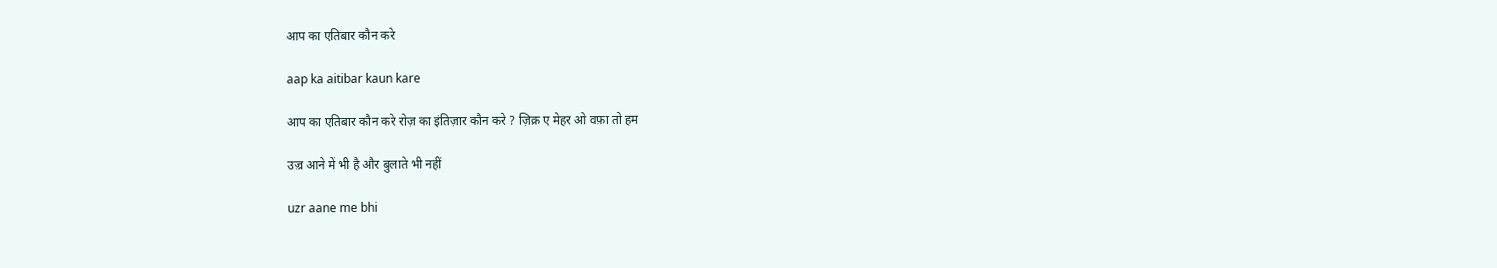आप का एतिबार कौन करे

aap ka aitibar kaun kare

आप का एतिबार कौन करे रोज़ का इंतिज़ार कौन करे ? ज़िक्र ए मेहर ओ वफ़ा तो हम

उज़्र आने में भी है और बुलाते भी नहीं

uzr aane me bhi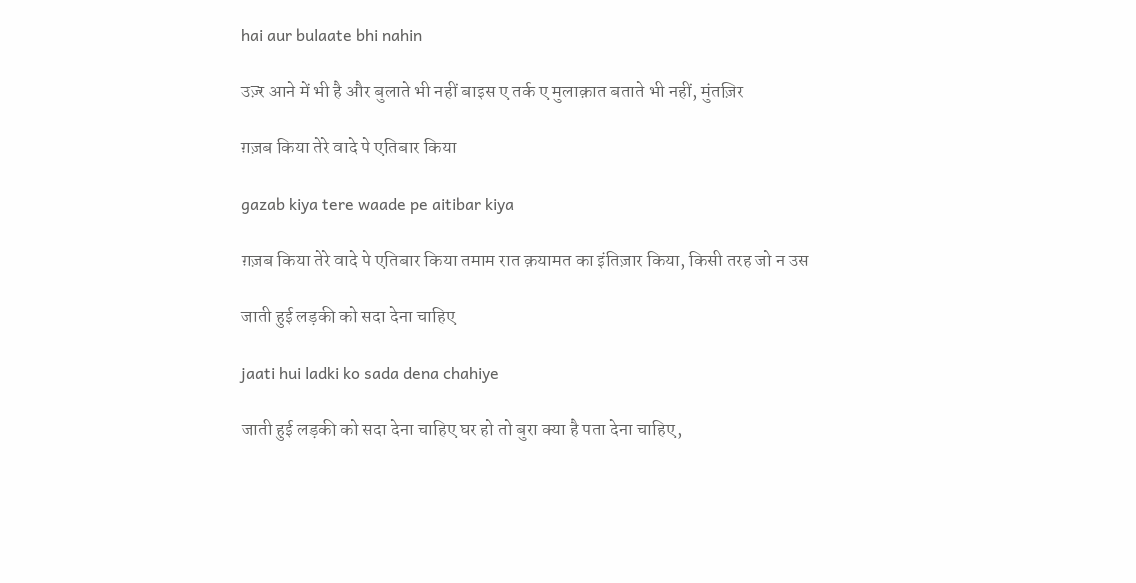hai aur bulaate bhi nahin

उज़्र आने में भी है और बुलाते भी नहीं बाइस ए तर्क ए मुलाक़ात बताते भी नहीं, मुंतज़िर

ग़ज़ब किया तेरे वादे पे एतिबार किया

gazab kiya tere waade pe aitibar kiya

ग़ज़ब किया तेरे वादे पे एतिबार किया तमाम रात क़यामत का इंतिज़ार किया, किसी तरह जो न उस

जाती हुई लड़की को सदा देना चाहिए

jaati hui ladki ko sada dena chahiye

जाती हुई लड़की को सदा देना चाहिए घर हो तो बुरा क्या है पता देना चाहिए,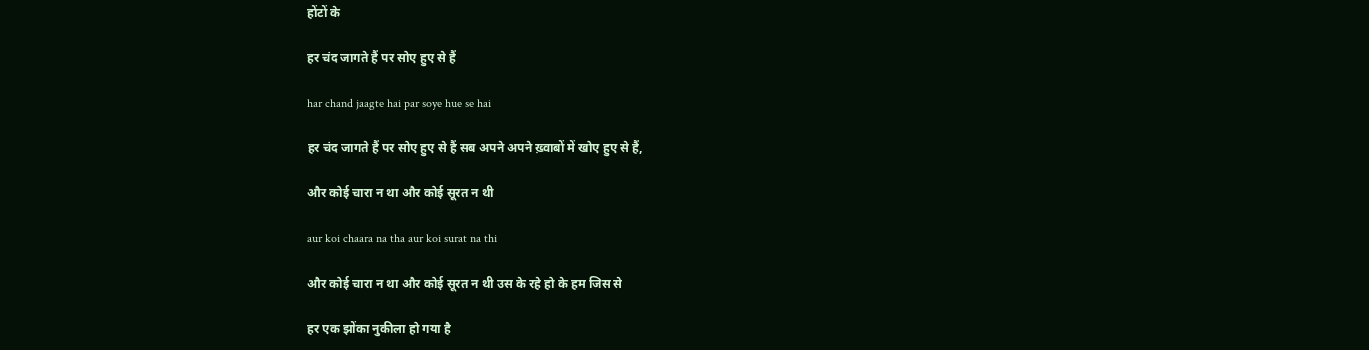होंटों के

हर चंद जागते हैं पर सोए हुए से हैं

har chand jaagte hai par soye hue se hai

हर चंद जागते हैं पर सोए हुए से हैं सब अपने अपने ख़्वाबों में खोए हुए से हैं,

और कोई चारा न था और कोई सूरत न थी

aur koi chaara na tha aur koi surat na thi

और कोई चारा न था और कोई सूरत न थी उस के रहे हो के हम जिस से

हर एक झोंका नुकीला हो गया है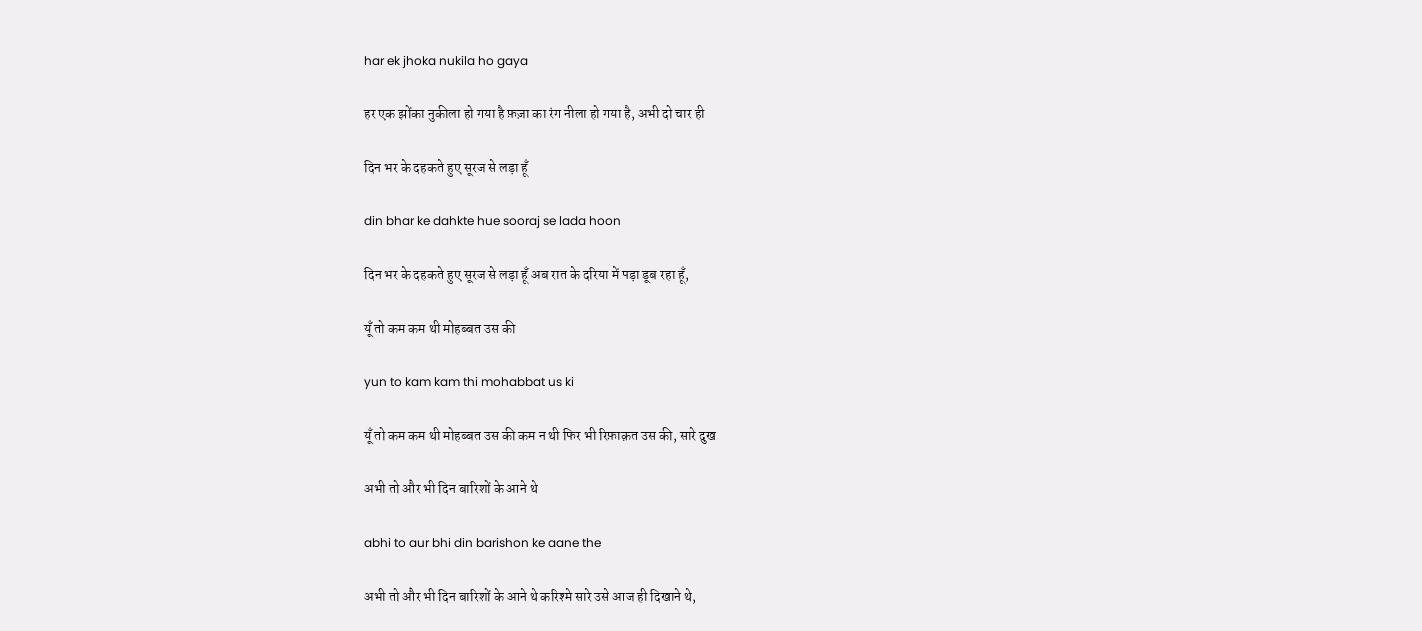har ek jhoka nukila ho gaya

हर एक झोंका नुकीला हो गया है फ़ज़ा का रंग नीला हो गया है, अभी दो चार ही

दिन भर के दहकते हुए सूरज से लड़ा हूँ

din bhar ke dahkte hue sooraj se lada hoon

दिन भर के दहकते हुए सूरज से लड़ा हूँ अब रात के दरिया में पड़ा डूब रहा हूँ,

यूँ तो कम कम थी मोहब्बत उस की

yun to kam kam thi mohabbat us ki

यूँ तो कम कम थी मोहब्बत उस की कम न थी फिर भी रिफ़ाक़त उस की, सारे दुख

अभी तो और भी दिन बारिशों के आने थे

abhi to aur bhi din barishon ke aane the

अभी तो और भी दिन बारिशों के आने थे करिश्मे सारे उसे आज ही दिखाने थे,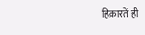हिक़ारतें ही